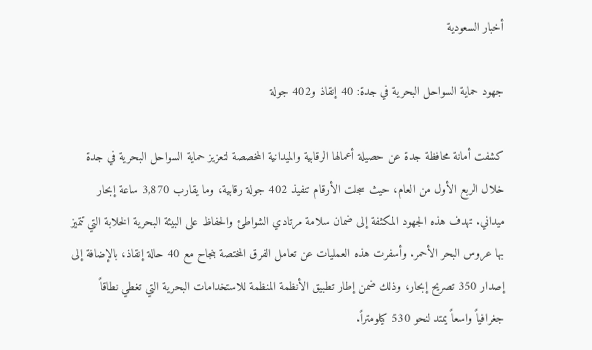أخبار السعودية

جهود حماية السواحل البحرية في جدة: 40 إنقاذ و402 جولة

كشفت أمانة محافظة جدة عن حصيلة أعمالها الرقابية والميدانية المخصصة لتعزيز حماية السواحل البحرية في جدة خلال الربع الأول من العام، حيث سجلت الأرقام تنفيذ 402 جولة رقابية، وما يقارب 3,870 ساعة إبحار ميداني. تهدف هذه الجهود المكثفة إلى ضمان سلامة مرتادي الشواطئ والحفاظ على البيئة البحرية الخلابة التي تتميز بها عروس البحر الأحمر. وأسفرت هذه العمليات عن تعامل الفرق المختصة بنجاح مع 40 حالة إنقاذ، بالإضافة إلى إصدار 350 تصريح إبحار، وذلك ضمن إطار تطبيق الأنظمة المنظمة للاستخدامات البحرية التي تغطي نطاقاً جغرافياً واسعاً يمتد لنحو 530 كيلومتراً.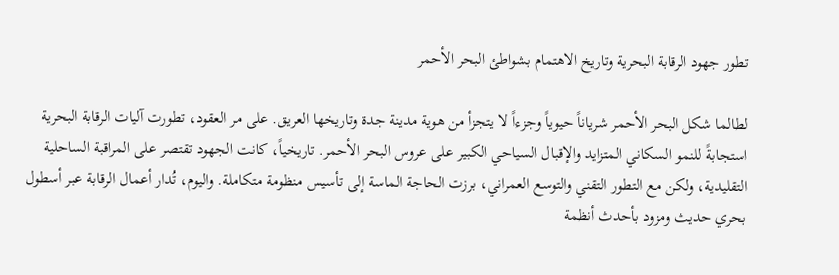تطور جهود الرقابة البحرية وتاريخ الاهتمام بشواطئ البحر الأحمر

لطالما شكل البحر الأحمر شرياناً حيوياً وجزءاً لا يتجزأ من هوية مدينة جدة وتاريخها العريق. على مر العقود، تطورت آليات الرقابة البحرية استجابةً للنمو السكاني المتزايد والإقبال السياحي الكبير على عروس البحر الأحمر. تاريخياً، كانت الجهود تقتصر على المراقبة الساحلية التقليدية، ولكن مع التطور التقني والتوسع العمراني، برزت الحاجة الماسة إلى تأسيس منظومة متكاملة. واليوم، تُدار أعمال الرقابة عبر أسطول بحري حديث ومزود بأحدث أنظمة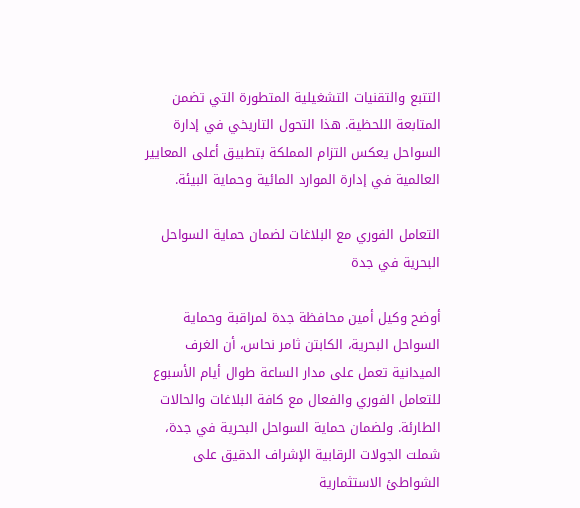التتبع والتقنيات التشغيلية المتطورة التي تضمن المتابعة اللحظية. هذا التحول التاريخي في إدارة السواحل يعكس التزام المملكة بتطبيق أعلى المعايير العالمية في إدارة الموارد المائية وحماية البيئة.

التعامل الفوري مع البلاغات لضمان حماية السواحل البحرية في جدة

أوضح وكيل أمين محافظة جدة لمراقبة وحماية السواحل البحرية، الكابتن ثامر نحاس، أن الغرف الميدانية تعمل على مدار الساعة طوال أيام الأسبوع للتعامل الفوري والفعال مع كافة البلاغات والحالات الطارئة. ولضمان حماية السواحل البحرية في جدة، شملت الجولات الرقابية الإشراف الدقيق على الشواطئ الاستثمارية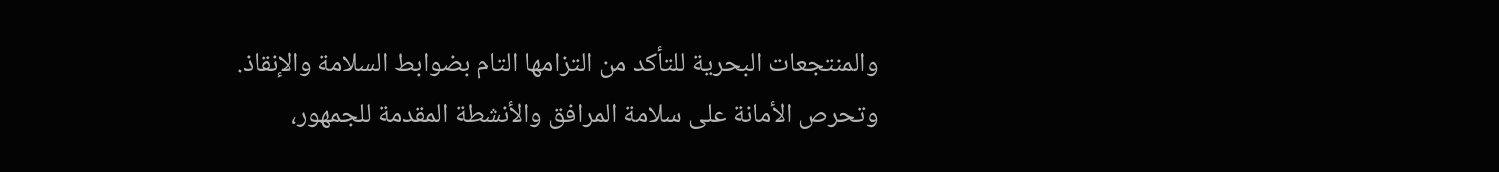والمنتجعات البحرية للتأكد من التزامها التام بضوابط السلامة والإنقاذ. وتحرص الأمانة على سلامة المرافق والأنشطة المقدمة للجمهور،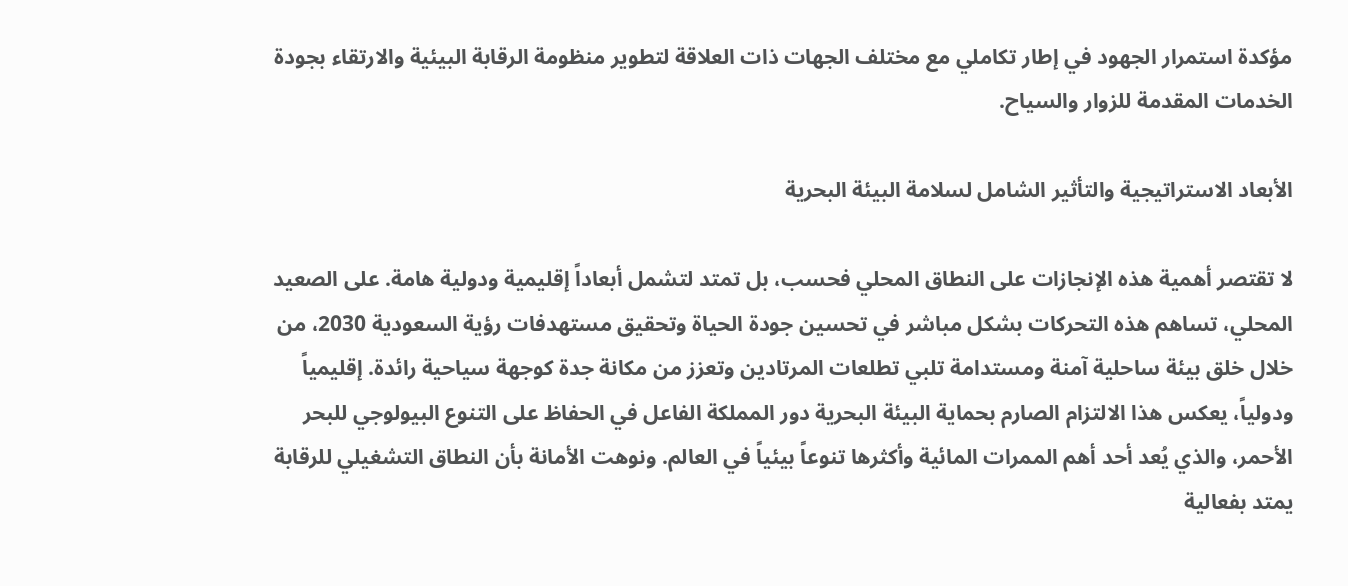مؤكدة استمرار الجهود في إطار تكاملي مع مختلف الجهات ذات العلاقة لتطوير منظومة الرقابة البيئية والارتقاء بجودة الخدمات المقدمة للزوار والسياح.

الأبعاد الاستراتيجية والتأثير الشامل لسلامة البيئة البحرية

لا تقتصر أهمية هذه الإنجازات على النطاق المحلي فحسب، بل تمتد لتشمل أبعاداً إقليمية ودولية هامة. على الصعيد المحلي، تساهم هذه التحركات بشكل مباشر في تحسين جودة الحياة وتحقيق مستهدفات رؤية السعودية 2030، من خلال خلق بيئة ساحلية آمنة ومستدامة تلبي تطلعات المرتادين وتعزز من مكانة جدة كوجهة سياحية رائدة. إقليمياً ودولياً، يعكس هذا الالتزام الصارم بحماية البيئة البحرية دور المملكة الفاعل في الحفاظ على التنوع البيولوجي للبحر الأحمر، والذي يُعد أحد أهم الممرات المائية وأكثرها تنوعاً بيئياً في العالم. ونوهت الأمانة بأن النطاق التشغيلي للرقابة يمتد بفعالية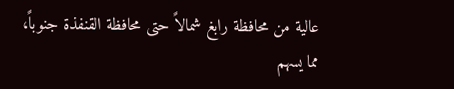عالية من محافظة رابغ شمالاً حتى محافظة القنفذة جنوباً، مما يسهم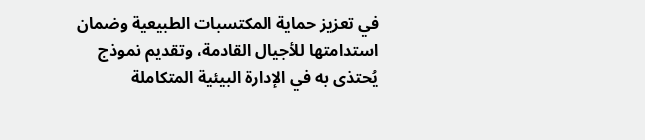في تعزيز حماية المكتسبات الطبيعية وضمان استدامتها للأجيال القادمة، وتقديم نموذج يُحتذى به في الإدارة البيئية المتكاملة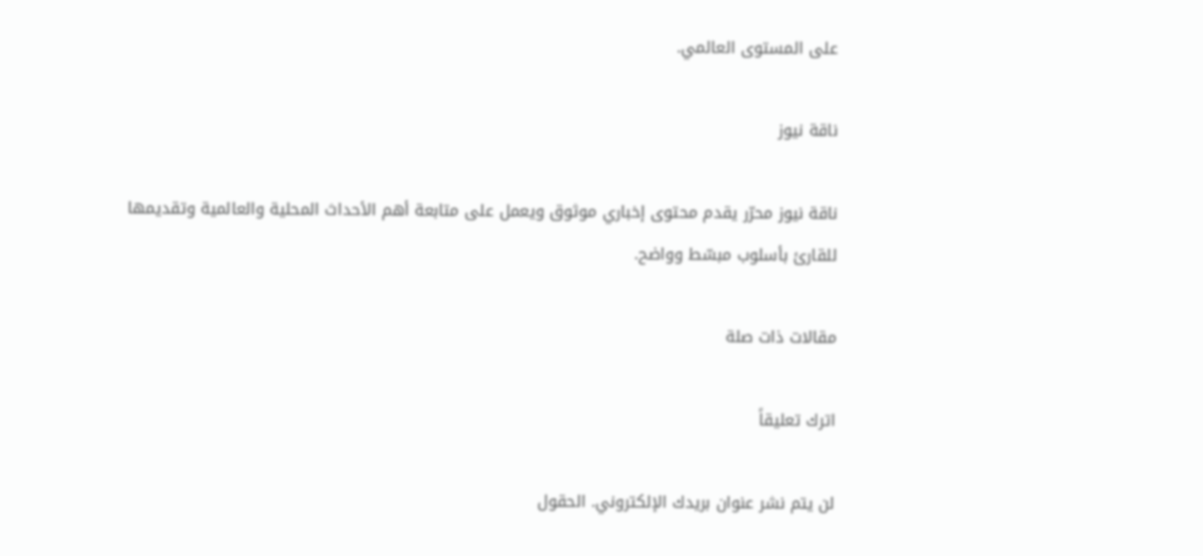على المستوى العالمي.

ناقة نيوز

ناقة نيوز محرّر يقدم محتوى إخباري موثوق ويعمل على متابعة أهم الأحداث المحلية والعالمية وتقديمها للقارئ بأسلوب مبسّط وواضح.

مقالات ذات صلة

اترك تعليقاً

لن يتم نشر عنوان بريدك الإلكتروني. الحقول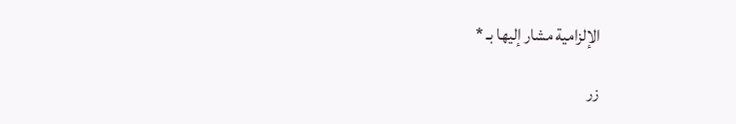الإلزامية مشار إليها بـ *

زر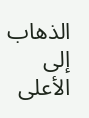الذهاب إلى الأعلى